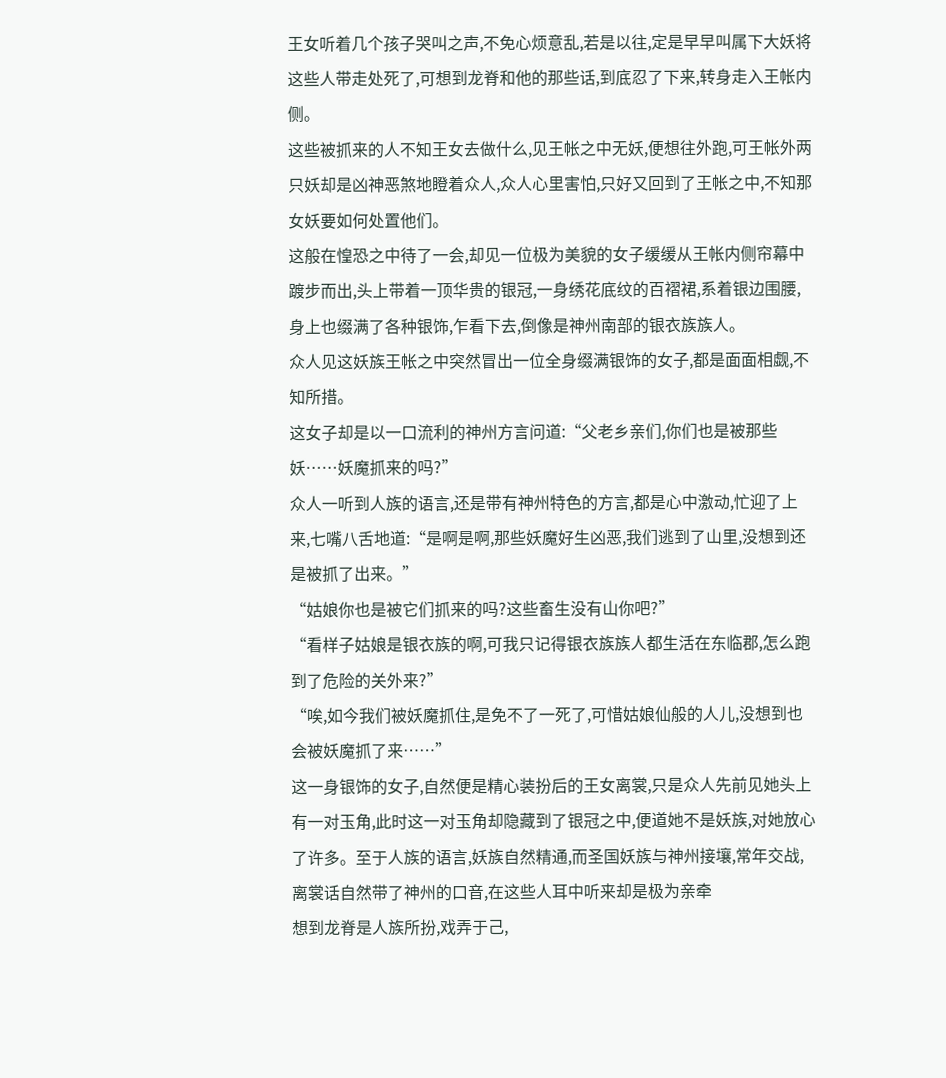王女听着几个孩子哭叫之声,不免心烦意乱,若是以往,定是早早叫属下大妖将这些人带走处死了,可想到龙脊和他的那些话,到底忍了下来,转身走入王帐内侧。
这些被抓来的人不知王女去做什么,见王帐之中无妖,便想往外跑,可王帐外两只妖却是凶神恶煞地瞪着众人,众人心里害怕,只好又回到了王帐之中,不知那女妖要如何处置他们。
这般在惶恐之中待了一会,却见一位极为美貌的女子缓缓从王帐内侧帘幕中踱步而出,头上带着一顶华贵的银冠,一身绣花底纹的百褶裙,系着银边围腰,身上也缀满了各种银饰,乍看下去,倒像是神州南部的银衣族族人。
众人见这妖族王帐之中突然冒出一位全身缀满银饰的女子,都是面面相觑,不知所措。
这女子却是以一口流利的神州方言问道:“父老乡亲们,你们也是被那些妖……妖魔抓来的吗?”
众人一听到人族的语言,还是带有神州特色的方言,都是心中激动,忙迎了上来,七嘴八舌地道:“是啊是啊,那些妖魔好生凶恶,我们逃到了山里,没想到还是被抓了出来。”
“姑娘你也是被它们抓来的吗?这些畜生没有山你吧?”
“看样子姑娘是银衣族的啊,可我只记得银衣族族人都生活在东临郡,怎么跑到了危险的关外来?”
“唉,如今我们被妖魔抓住,是免不了一死了,可惜姑娘仙般的人儿,没想到也会被妖魔抓了来……”
这一身银饰的女子,自然便是精心装扮后的王女离裳,只是众人先前见她头上有一对玉角,此时这一对玉角却隐藏到了银冠之中,便道她不是妖族,对她放心了许多。至于人族的语言,妖族自然精通,而圣国妖族与神州接壤,常年交战,离裳话自然带了神州的口音,在这些人耳中听来却是极为亲牵
想到龙脊是人族所扮,戏弄于己,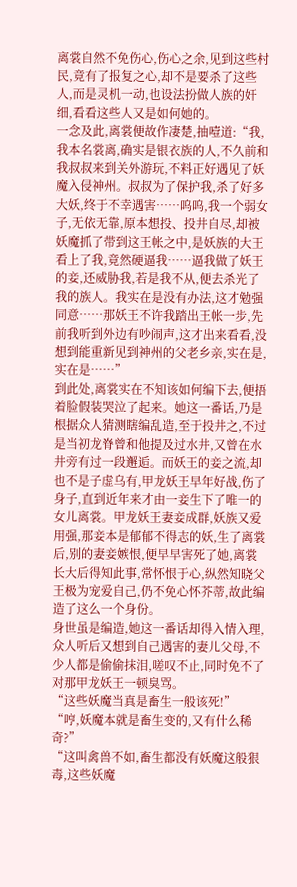离裳自然不免伤心,伤心之余,见到这些村民,竟有了报复之心,却不是要杀了这些人,而是灵机一动,也设法扮做人族的奸细,看看这些人又是如何她的。
一念及此,离裳便故作凄楚,抽噎道:“我,我本名裳离,确实是银衣族的人,不久前和我叔叔来到关外游玩,不料正好遇见了妖魔入侵神州。叔叔为了保护我,杀了好多大妖,终于不幸遇害……呜呜,我一个弱女子,无依无靠,原本想投、投井自尽,却被妖魔抓了带到这王帐之中,是妖族的大王看上了我,竟然硬逼我……逼我做了妖王的妾,还威胁我,若是我不从,便去杀光了我的族人。我实在是没有办法,这才勉强同意……那妖王不许我踏出王帐一步,先前我听到外边有吵闹声,这才出来看看,没想到能重新见到神州的父老乡亲,实在是,实在是……”
到此处,离裳实在不知该如何编下去,便捂着脸假装哭泣了起来。她这一番话,乃是根据众人猜测瞎编乱造,至于投井之,不过是当初龙脊曾和他提及过水井,又曾在水井旁有过一段邂逅。而妖王的妾之流,却也不是子虚乌有,甲龙妖王早年好战,伤了身子,直到近年来才由一妾生下了唯一的女儿离裳。甲龙妖王妻妾成群,妖族又爱用强,那妾本是郁郁不得志的妖,生了离裳后,别的妻妾嫉恨,便早早害死了她,离裳长大后得知此事,常怀恨于心,纵然知晓父王极为宠爱自己,仍不免心怀芥蒂,故此编造了这么一个身份。
身世虽是编造,她这一番话却得入情入理,众人听后又想到自己遇害的妻儿父母,不少人都是偷偷抹泪,嗟叹不止,同时免不了对那甲龙妖王一顿臭骂。
“这些妖魔当真是畜生一般该死!”
“哼,妖魔本就是畜生变的,又有什么稀奇?”
“这叫禽兽不如,畜生都没有妖魔这般狠毒,这些妖魔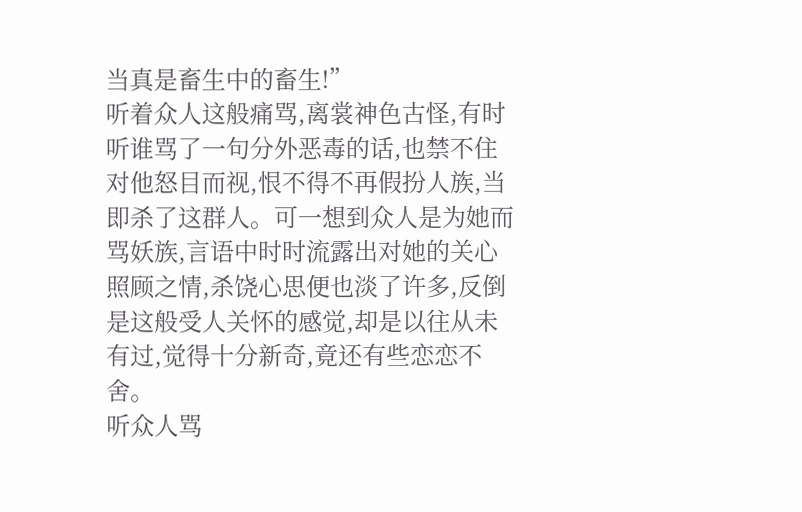当真是畜生中的畜生!”
听着众人这般痛骂,离裳神色古怪,有时听谁骂了一句分外恶毒的话,也禁不住对他怒目而视,恨不得不再假扮人族,当即杀了这群人。可一想到众人是为她而骂妖族,言语中时时流露出对她的关心照顾之情,杀饶心思便也淡了许多,反倒是这般受人关怀的感觉,却是以往从未有过,觉得十分新奇,竟还有些恋恋不舍。
听众人骂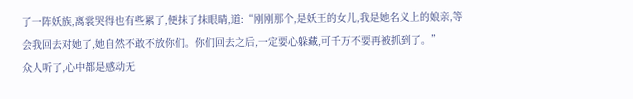了一阵妖族,离裳哭得也有些累了,便抹了抹眼睛,道:“刚刚那个,是妖王的女儿,我是她名义上的娘亲,等会我回去对她了,她自然不敢不放你们。你们回去之后,一定要心躲藏,可千万不要再被抓到了。”
众人听了,心中都是感动无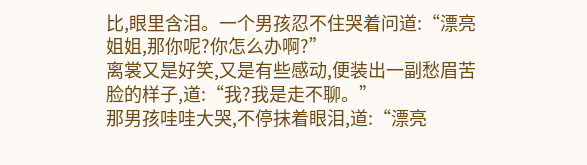比,眼里含泪。一个男孩忍不住哭着问道:“漂亮姐姐,那你呢?你怎么办啊?”
离裳又是好笑,又是有些感动,便装出一副愁眉苦脸的样子,道:“我?我是走不聊。”
那男孩哇哇大哭,不停抹着眼泪,道:“漂亮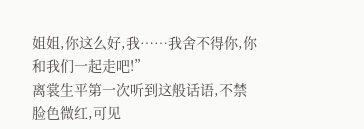姐姐,你这么好,我……我舍不得你,你和我们一起走吧!”
离裳生平第一次听到这般话语,不禁脸色微红,可见